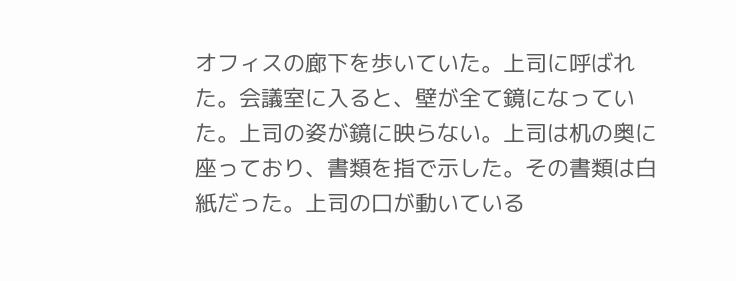オフィスの廊下を歩いていた。上司に呼ばれた。会議室に入ると、壁が全て鏡になっていた。上司の姿が鏡に映らない。上司は机の奥に座っており、書類を指で示した。その書類は白紙だった。上司の口が動いている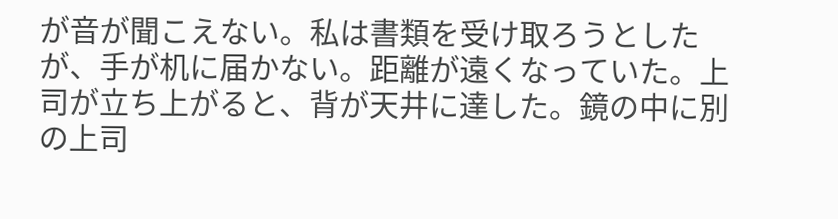が音が聞こえない。私は書類を受け取ろうとしたが、手が机に届かない。距離が遠くなっていた。上司が立ち上がると、背が天井に達した。鏡の中に別の上司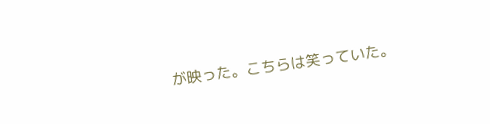が映った。こちらは笑っていた。